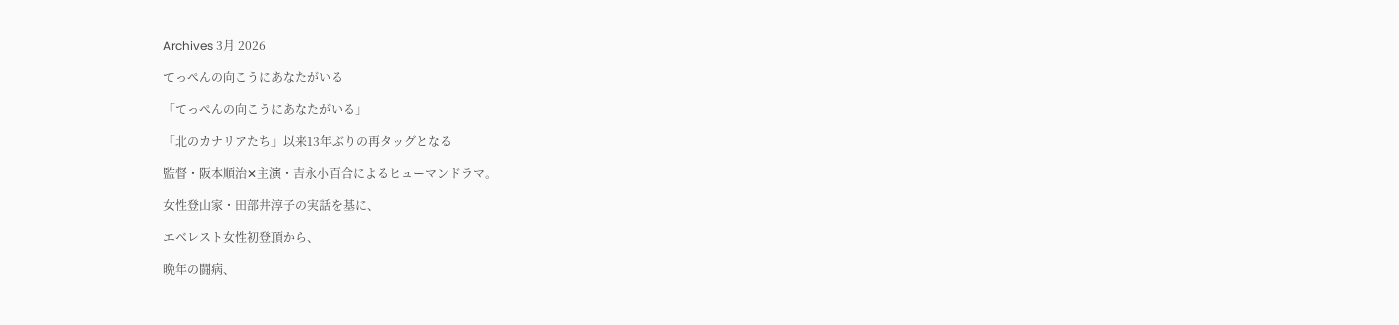Archives 3月 2026

てっぺんの向こうにあなたがいる

「てっぺんの向こうにあなたがいる」

「北のカナリアたち」以来13年ぶりの再タッグとなる

監督・阪本順治✕主演・吉永小百合によるヒューマンドラマ。

女性登山家・田部井淳子の実話を基に、

エベレスト女性初登頂から、

晩年の闘病、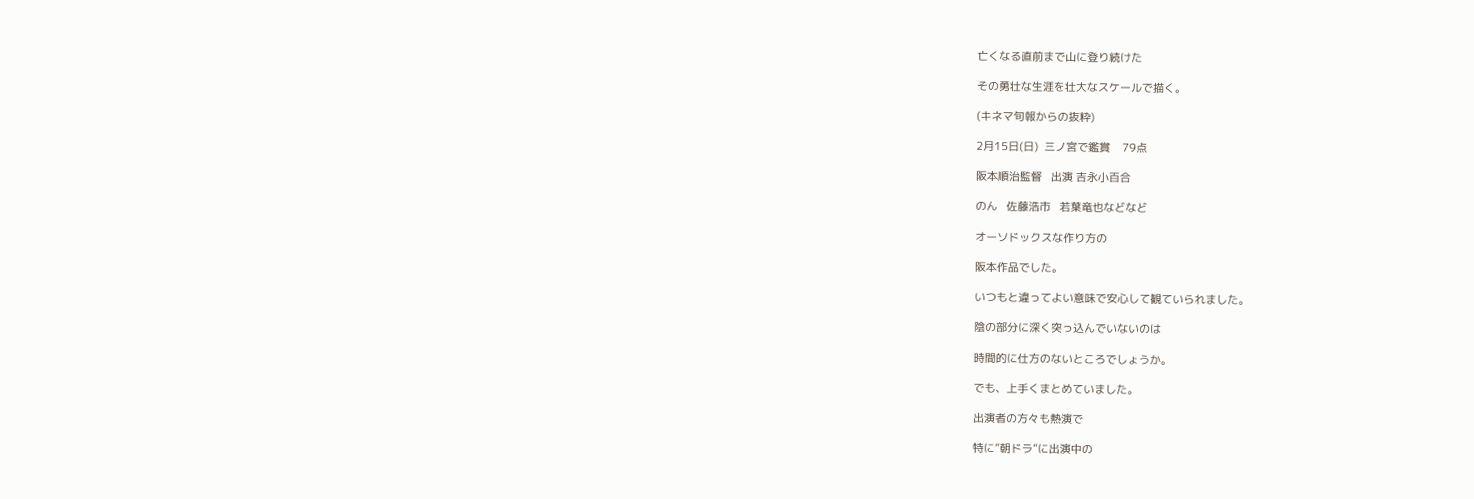亡くなる直前まで山に登り続けた

その勇壮な生涯を壮大なスケールで描く。

(キネマ旬報からの抜粋)

2月15日(日)  三ノ宮で鑑賞    79点

阪本順治監督   出演 吉永小百合

のん   佐藤浩市   若葉竜也などなど

オーソドックスな作り方の

阪本作品でした。

いつもと違ってよい意味で安心して観ていられました。

陰の部分に深く突っ込んでいないのは

時間的に仕方のないところでしょうか。

でも、上手くまとめていました。

出演者の方々も熱演で

特に”朝ドラ”に出演中の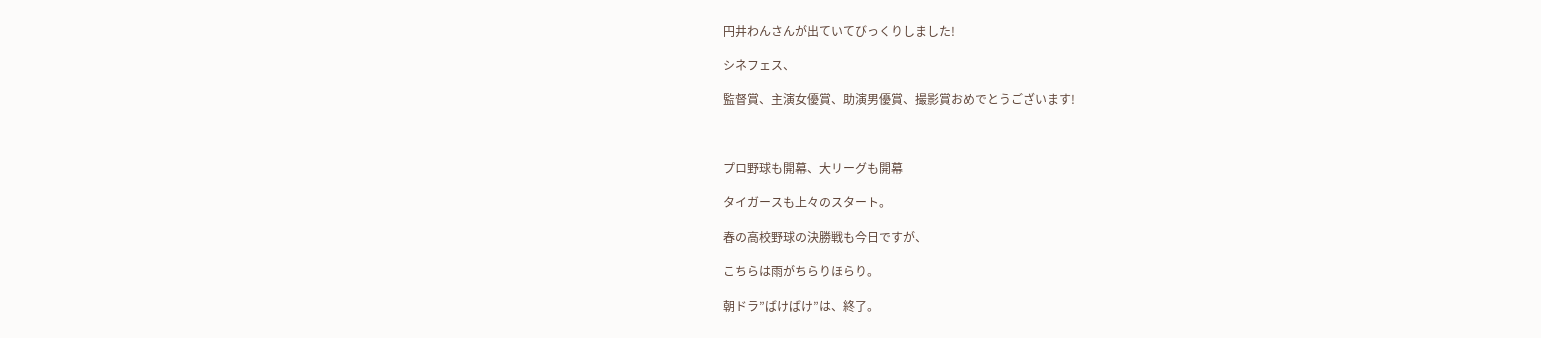円井わんさんが出ていてびっくりしました!

シネフェス、

監督賞、主演女優賞、助演男優賞、撮影賞おめでとうございます!



プロ野球も開幕、大リーグも開幕

タイガースも上々のスタート。

春の高校野球の決勝戦も今日ですが、

こちらは雨がちらりほらり。

朝ドラ”ばけばけ”は、終了。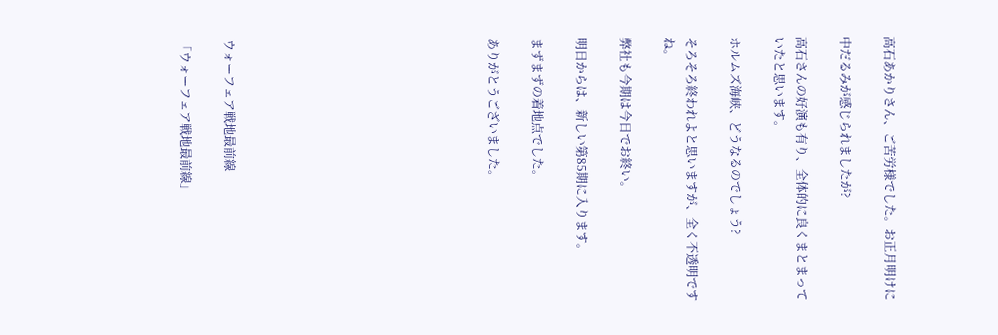高石あかりさん、ご苦労様でした。お正月明けに

中だるみが感じられましたが?

高石さんの好演も有り、全体的に良くまとまっていたと思います。

ホルムズ海峡、どうなるのでしょう?

そろそろ終われよと思いますが、全く不透明ですね。

弊社も今期は今日でお終い。

明日からは、新しい第85期に入ります。

まずまずの着地点でした。

ありがとうございました。











ウォーフェア戦地最前線

「ウォーフェア戦地最前線」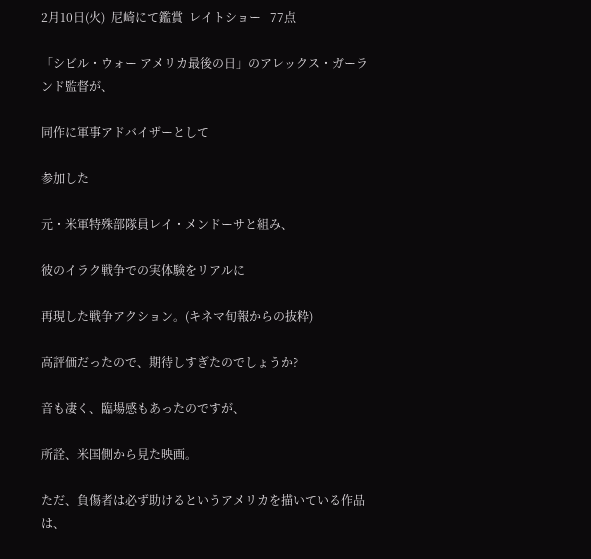2月10日(火)  尼崎にて鑑賞  レイトショー   77点

「シビル・ウォー アメリカ最後の日」のアレックス・ガーランド監督が、

同作に軍事アドバイザーとして

参加した

元・米軍特殊部隊員レイ・メンドーサと組み、

彼のイラク戦争での実体験をリアルに

再現した戦争アクション。(キネマ旬報からの抜粋)

高評価だったので、期待しすぎたのでしょうか?

音も凄く、臨場感もあったのですが、

所詮、米国側から見た映画。

ただ、負傷者は必ず助けるというアメリカを描いている作品は、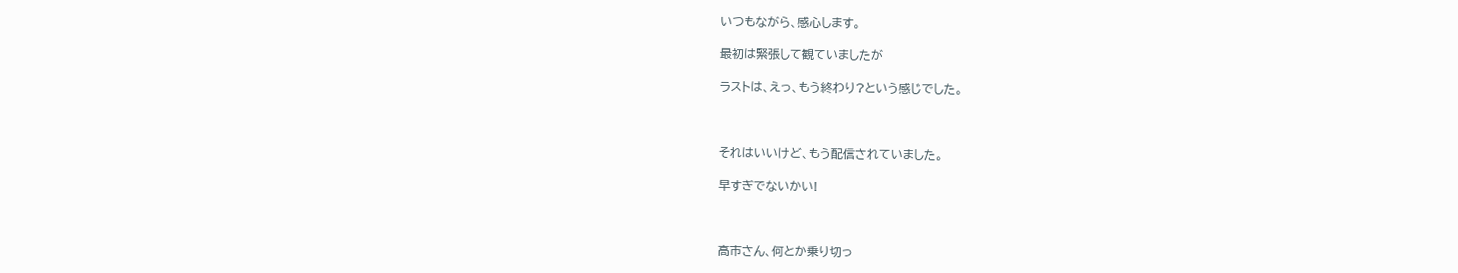いつもながら、感心します。

最初は緊張して観ていましたが

ラストは、えっ、もう終わり?という感じでした。



それはいいけど、もう配信されていました。

早すぎでないかい!



高市さん、何とか乗り切っ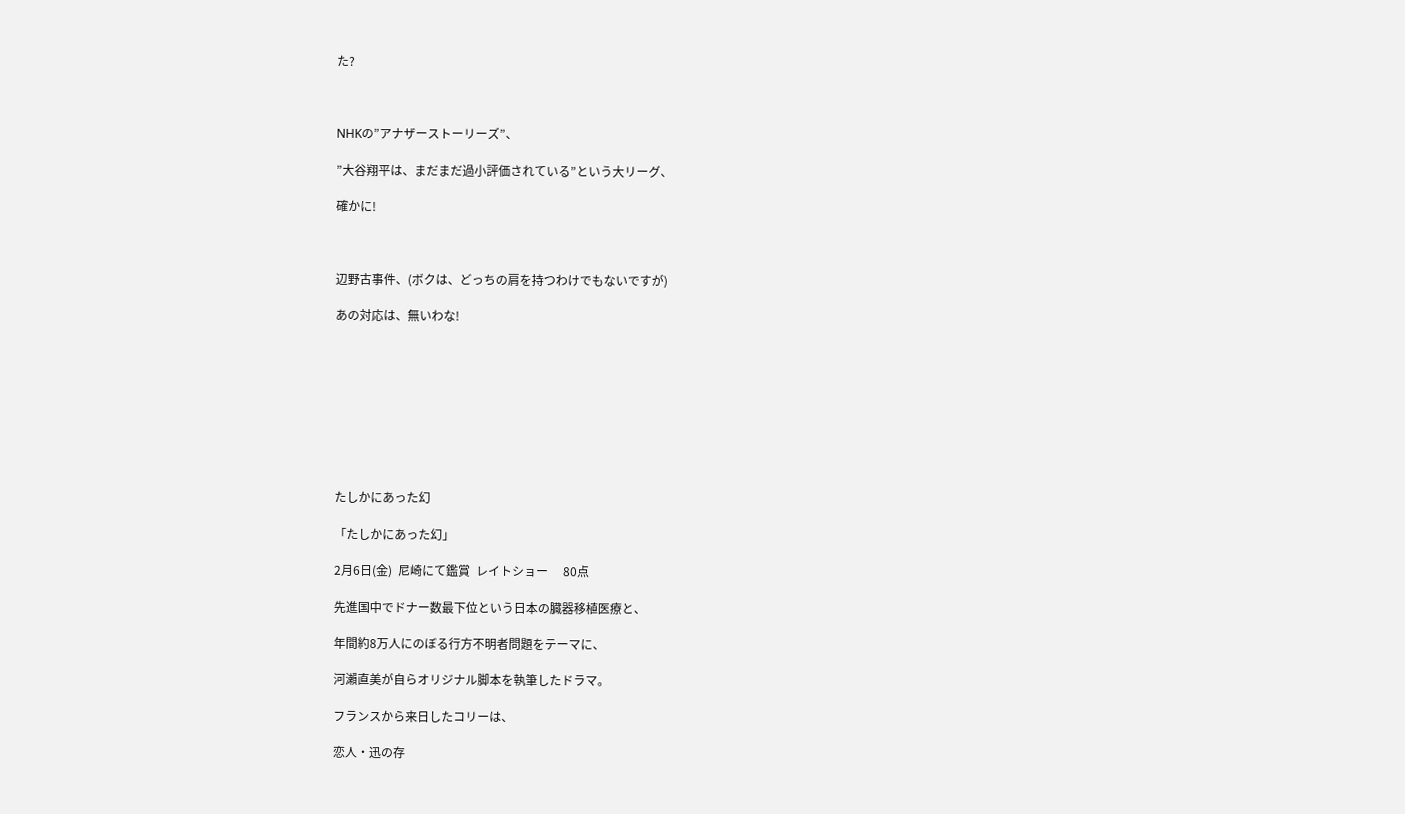た?



NHKの”アナザーストーリーズ”、

”大谷翔平は、まだまだ過小評価されている”という大リーグ、

確かに!



辺野古事件、(ボクは、どっちの肩を持つわけでもないですが)

あの対応は、無いわな!









たしかにあった幻

「たしかにあった幻」

2月6日(金)  尼崎にて鑑賞  レイトショー     80点

先進国中でドナー数最下位という日本の臓器移植医療と、

年間約8万人にのぼる行方不明者問題をテーマに、

河瀨直美が自らオリジナル脚本を執筆したドラマ。

フランスから来日したコリーは、

恋人・迅の存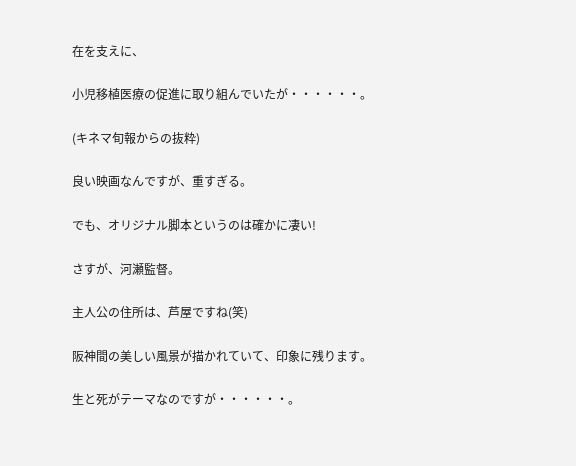在を支えに、

小児移植医療の促進に取り組んでいたが・・・・・・。

(キネマ旬報からの抜粋)

良い映画なんですが、重すぎる。

でも、オリジナル脚本というのは確かに凄い!

さすが、河瀬監督。

主人公の住所は、芦屋ですね(笑)

阪神間の美しい風景が描かれていて、印象に残ります。

生と死がテーマなのですが・・・・・・。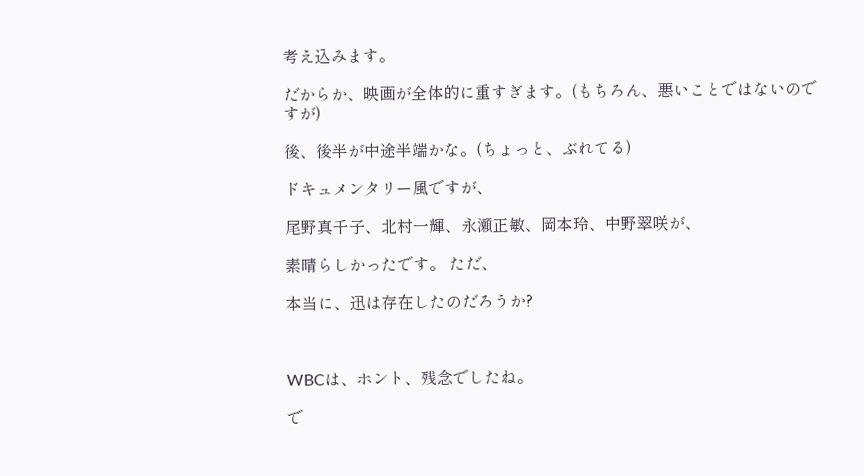考え込みます。

だからか、映画が全体的に重すぎます。(もちろん、悪いことではないのですが)

後、後半が中途半端かな。(ちょっと、ぶれてる)

ドキュメンタリー風ですが、

尾野真千子、北村一輝、永瀬正敏、岡本玲、中野翠咲が、

素晴らしかったです。 ただ、

本当に、迅は存在したのだろうか?



WBCは、ホント、残念でしたね。

で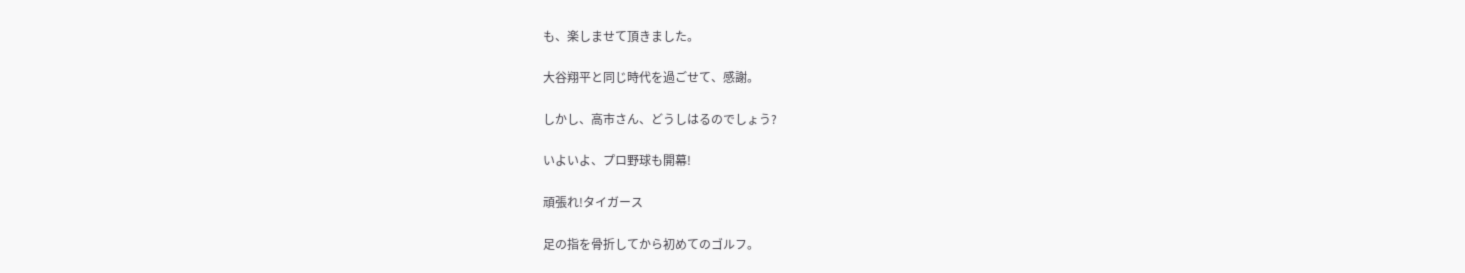も、楽しませて頂きました。

大谷翔平と同じ時代を過ごせて、感謝。

しかし、高市さん、どうしはるのでしょう?

いよいよ、プロ野球も開幕!

頑張れ!タイガース

足の指を骨折してから初めてのゴルフ。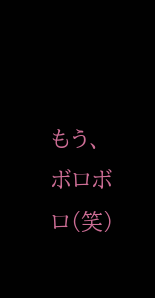もう、ボロボロ(笑)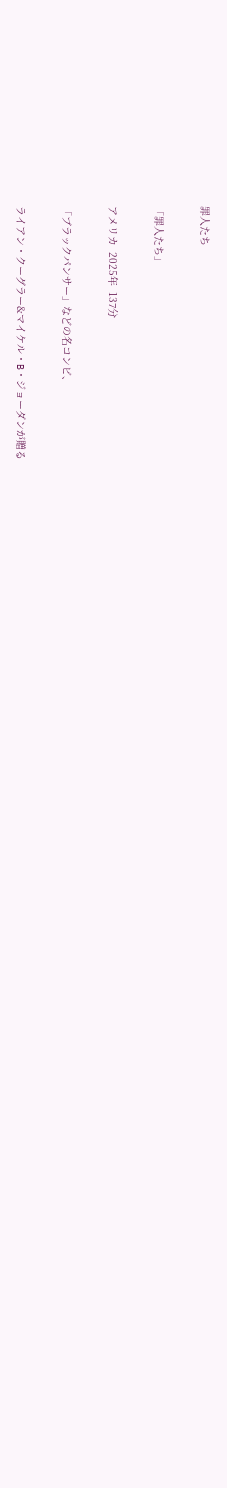罪人たち

「罪人たち」

アメリカ  2025年  137分

「ブラックパンサー」などの名コンビ、

ライアン・クーグラー&マイケル・B・ジョーダンが贈る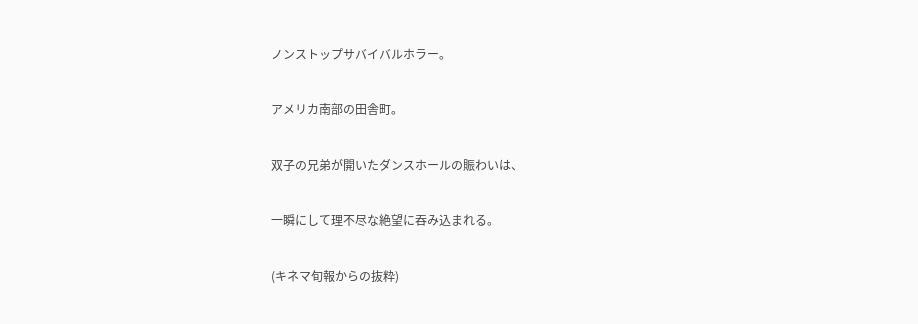ノンストップサバイバルホラー。

アメリカ南部の田舎町。

双子の兄弟が開いたダンスホールの賑わいは、

一瞬にして理不尽な絶望に吞み込まれる。

(キネマ旬報からの抜粋)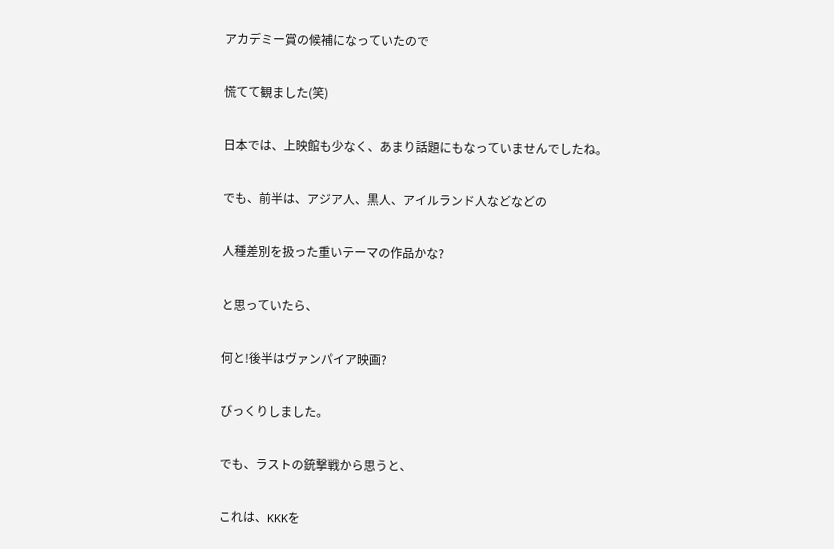アカデミー賞の候補になっていたので

慌てて観ました(笑)

日本では、上映館も少なく、あまり話題にもなっていませんでしたね。

でも、前半は、アジア人、黒人、アイルランド人などなどの

人種差別を扱った重いテーマの作品かな?

と思っていたら、

何と!後半はヴァンパイア映画?

びっくりしました。

でも、ラストの銃撃戦から思うと、

これは、KKKを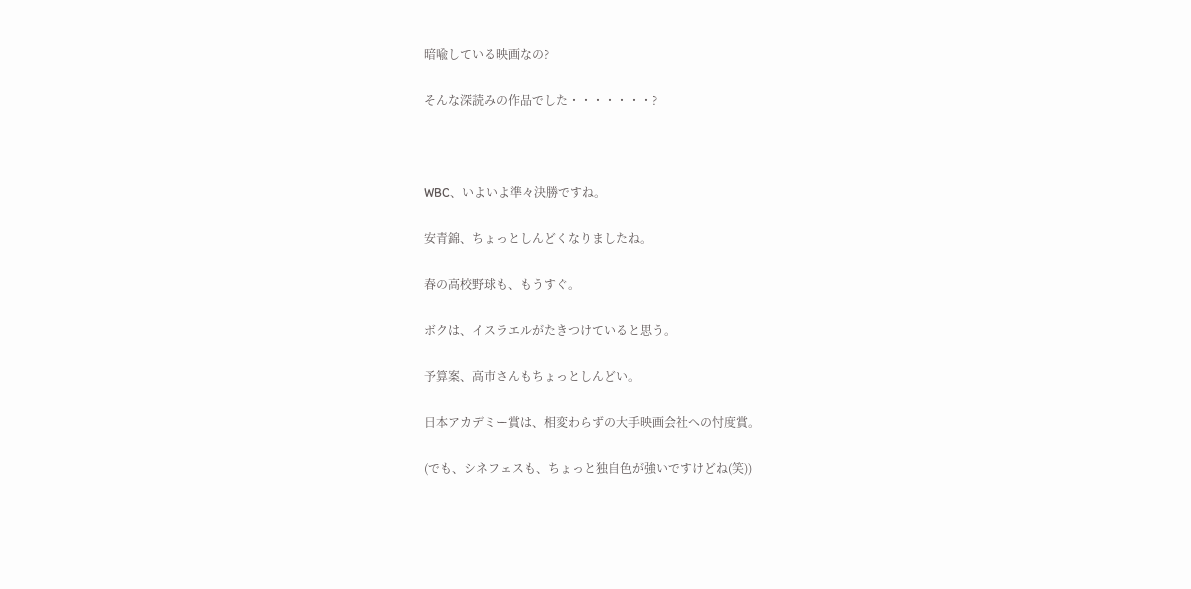暗喩している映画なの?

そんな深読みの作品でした・・・・・・・?



WBC、いよいよ準々決勝ですね。

安青錦、ちょっとしんどくなりましたね。

春の高校野球も、もうすぐ。

ボクは、イスラエルがたきつけていると思う。

予算案、高市さんもちょっとしんどい。

日本アカデミー賞は、相変わらずの大手映画会社への忖度賞。

(でも、シネフェスも、ちょっと独自色が強いですけどね(笑))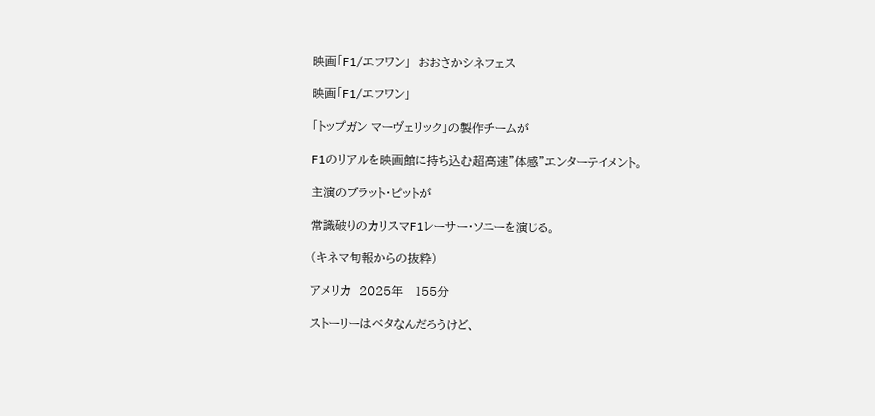映画「F1/エフワン」  おおさかシネフェス

映画「F1/エフワン」

「トップガン マーヴェリック」の製作チームが

F1のリアルを映画館に持ち込む超高速”体感”エンターテイメント。

主演のブラット・ピットが

常識破りのカリスマF1レーサー・ソニーを演じる。

(キネマ旬報からの抜粋)

アメリカ  2025年   155分

ストーリーはベタなんだろうけど、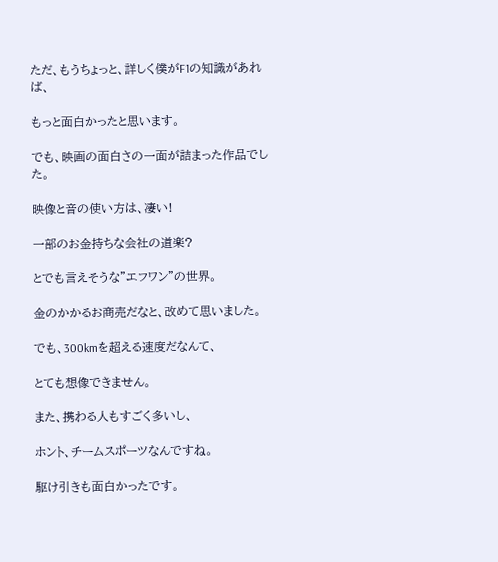ただ、もうちょっと、詳しく僕がF1の知識があれば、

もっと面白かったと思います。

でも、映画の面白さの一面が詰まった作品でした。

映像と音の使い方は、凄い!

一部のお金持ちな会社の道楽?

とでも言えそうな”エフワン”の世界。

金のかかるお商売だなと、改めて思いました。

でも、300kmを超える速度だなんて、

とても想像できません。

また、携わる人もすごく多いし、

ホント、チームスポーツなんですね。

駆け引きも面白かったです。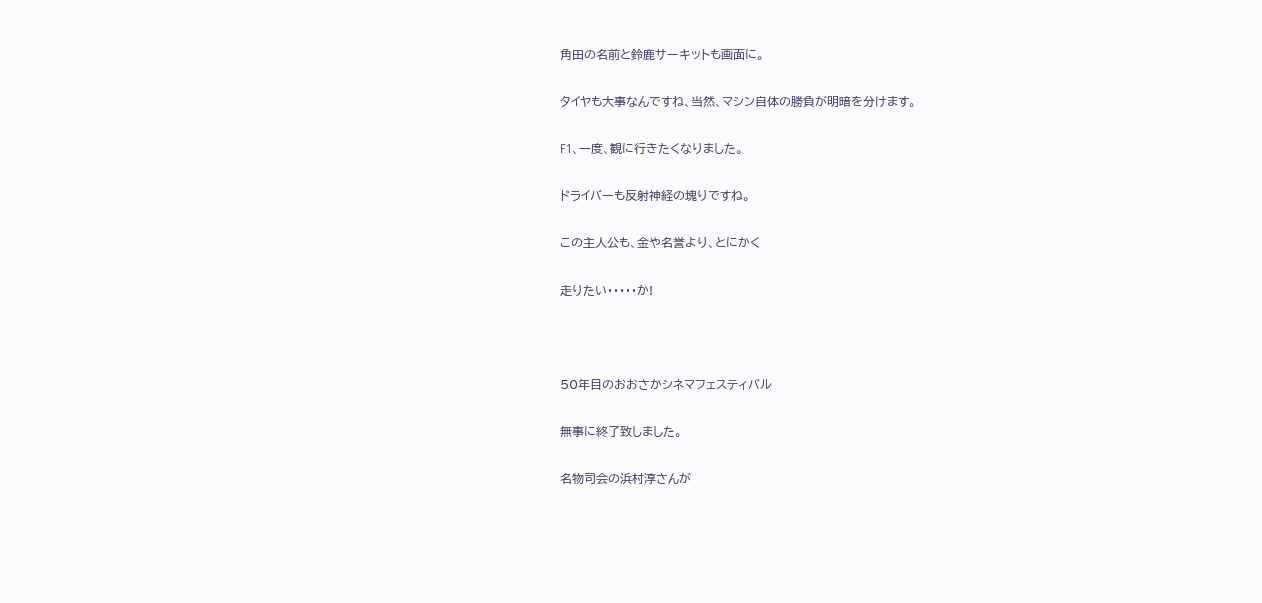角田の名前と鈴鹿サーキットも画面に。

タイヤも大事なんですね、当然、マシン自体の勝負が明暗を分けます。

F1、一度、観に行きたくなりました。

ドライバーも反射神経の塊りですね。

この主人公も、金や名誉より、とにかく

走りたい・・・・・か!



50年目のおおさかシネマフェスティバル

無事に終了致しました。

名物司会の浜村淳さんが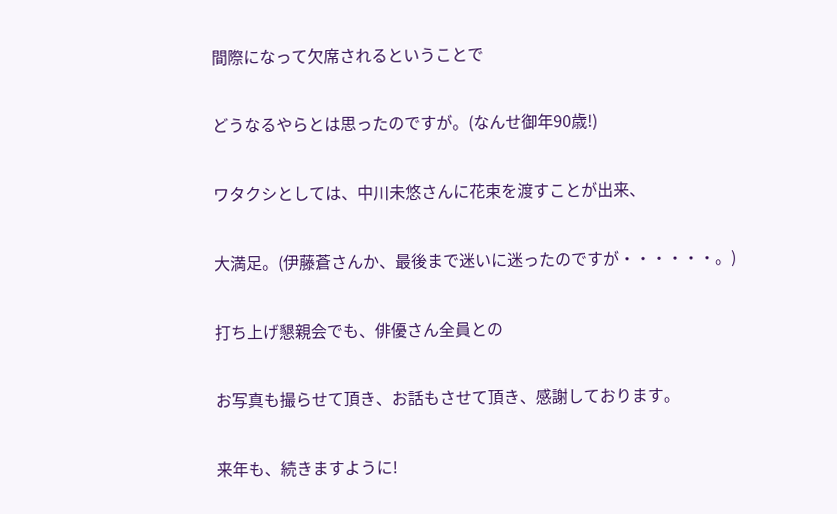間際になって欠席されるということで

どうなるやらとは思ったのですが。(なんせ御年90歳!)

ワタクシとしては、中川未悠さんに花束を渡すことが出来、

大満足。(伊藤蒼さんか、最後まで迷いに迷ったのですが・・・・・・。)

打ち上げ懇親会でも、俳優さん全員との

お写真も撮らせて頂き、お話もさせて頂き、感謝しております。

来年も、続きますように!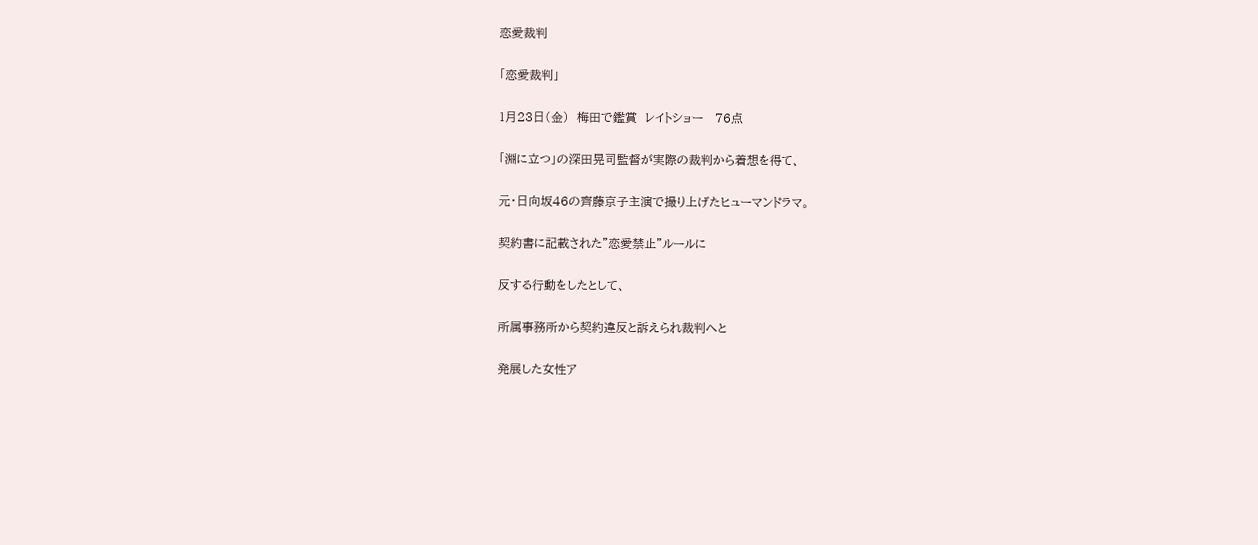恋愛裁判

「恋愛裁判」

1月23日(金)  梅田で鑑賞  レイトショー   76点

「淵に立つ」の深田晃司監督が実際の裁判から着想を得て、

元・日向坂46の齊藤京子主演で撮り上げたヒューマンドラマ。

契約書に記載された”恋愛禁止”ルールに

反する行動をしたとして、

所属事務所から契約違反と訴えられ裁判へと

発展した女性ア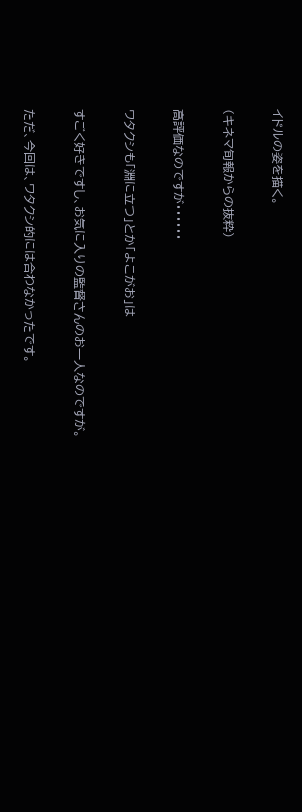イドルの姿を描く。

(キネマ旬報からの抜粋)

高評価なのですが・・・・・・

ワタクシも「淵に立つ」とか「よこがお」は

すごく好きですし、お気に入りの監督さんのお一人なのですが。

ただ、今回は、ワタクシ的には合わなかったです。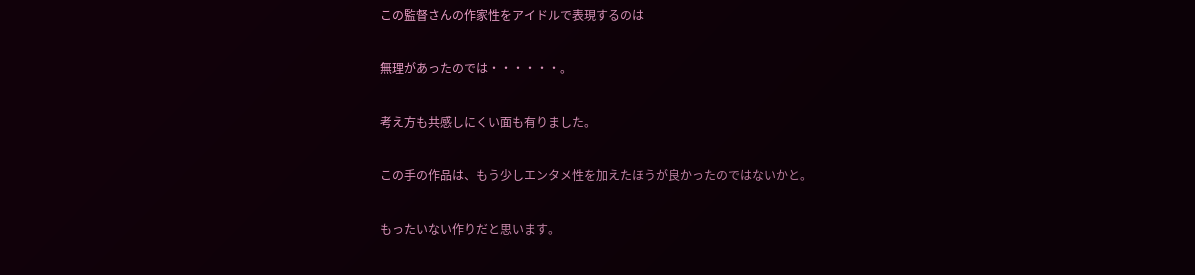この監督さんの作家性をアイドルで表現するのは

無理があったのでは・・・・・・。

考え方も共感しにくい面も有りました。

この手の作品は、もう少しエンタメ性を加えたほうが良かったのではないかと。

もったいない作りだと思います。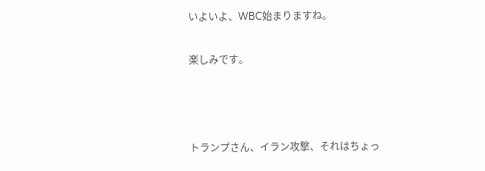いよいよ、WBC始まりますね。

楽しみです。



トランプさん、イラン攻撃、それはちょっ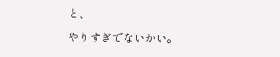と、

やりすぎでないかい。